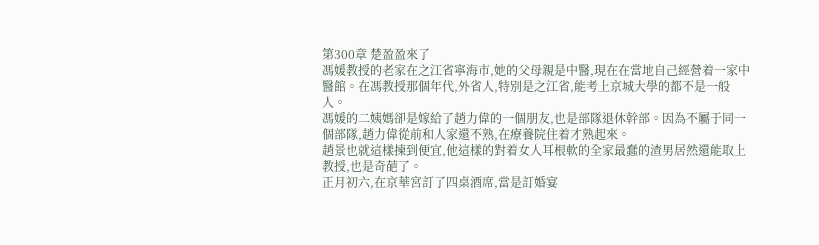第300章 楚盈盈來了
馮媛教授的老家在之江省寧海市,她的父母親是中醫,現在在當地自己經營着一家中醫館。在馮教授那個年代,外省人,特別是之江省,能考上京城大學的都不是一般人。
馮媛的二姨媽卻是嫁給了趙力偉的一個朋友,也是部隊退休幹部。因為不屬于同一個部隊,趙力偉從前和人家還不熟,在療養院住着才熟起來。
趙景也就這樣揀到便宜,他這樣的對着女人耳根軟的全家最蠢的渣男居然還能取上教授,也是奇葩了。
正月初六,在京華宮訂了四桌酒席,當是訂婚宴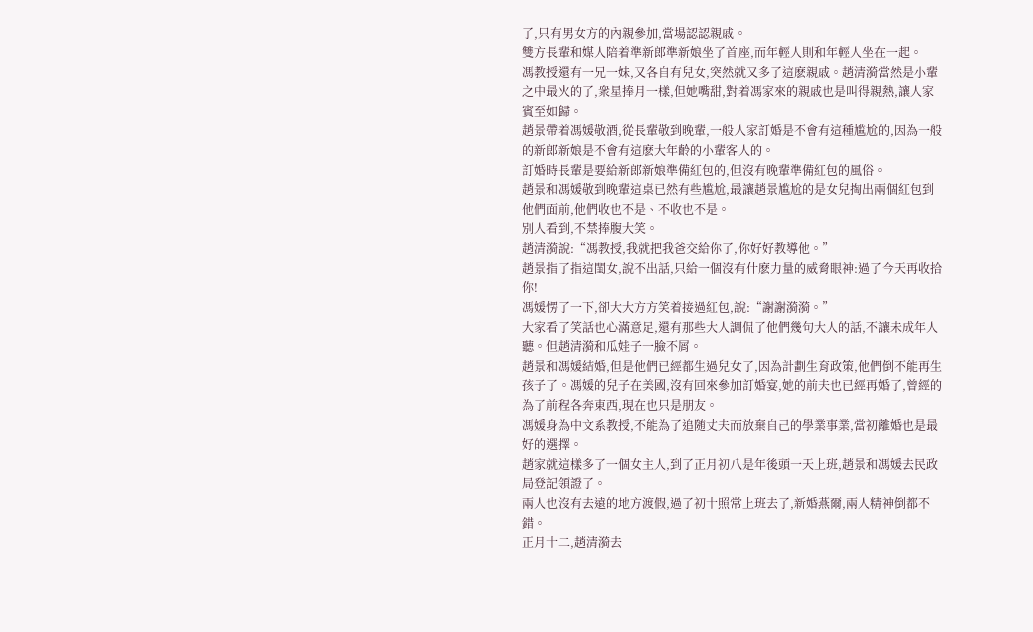了,只有男女方的內親參加,當場認認親戚。
雙方長輩和媒人陪着準新郎準新娘坐了首座,而年輕人則和年輕人坐在一起。
馮教授還有一兄一妹,又各自有兒女,突然就又多了這麽親戚。趙清漪當然是小輩之中最火的了,衆星捧月一樣,但她嘴甜,對着馮家來的親戚也是叫得親熱,讓人家賓至如歸。
趙景帶着馮媛敬酒,從長輩敬到晚輩,一般人家訂婚是不會有這種尴尬的,因為一般的新郎新娘是不會有這麽大年齡的小輩客人的。
訂婚時長輩是要給新郎新娘準備紅包的,但沒有晚輩準備紅包的風俗。
趙景和馮媛敬到晚輩這桌已然有些尴尬,最讓趙景尴尬的是女兒掏出兩個紅包到他們面前,他們收也不是、不收也不是。
別人看到,不禁捧腹大笑。
趙清漪說:“馮教授,我就把我爸交給你了,你好好教導他。”
趙景指了指這閨女,說不出話,只給一個沒有什麽力量的威脅眼神:過了今天再收拾你!
馮媛愣了一下,卻大大方方笑着接過紅包,說:“謝謝漪漪。”
大家看了笑話也心滿意足,還有那些大人調侃了他們幾句大人的話,不讓未成年人聽。但趙清漪和瓜娃子一臉不屑。
趙景和馮媛結婚,但是他們已經都生過兒女了,因為計劃生育政策,他們倒不能再生孩子了。馮媛的兒子在美國,沒有回來參加訂婚宴,她的前夫也已經再婚了,曾經的為了前程各奔東西,現在也只是朋友。
馮媛身為中文系教授,不能為了追随丈夫而放棄自己的學業事業,當初離婚也是最好的選擇。
趙家就這樣多了一個女主人,到了正月初八是年後頭一天上班,趙景和馮媛去民政局登記領證了。
兩人也沒有去遠的地方渡假,過了初十照常上班去了,新婚燕爾,兩人精神倒都不錯。
正月十二,趙清漪去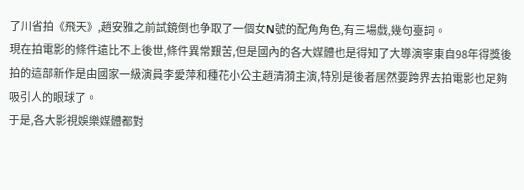了川省拍《飛天》,趙安雅之前試鏡倒也争取了一個女N號的配角角色,有三場戲,幾句臺詞。
現在拍電影的條件遠比不上後世,條件異常艱苦,但是國內的各大媒體也是得知了大導演寧東自98年得獎後拍的這部新作是由國家一級演員李愛萍和種花小公主趙清漪主演,特別是後者居然要跨界去拍電影也足夠吸引人的眼球了。
于是,各大影視娛樂媒體都對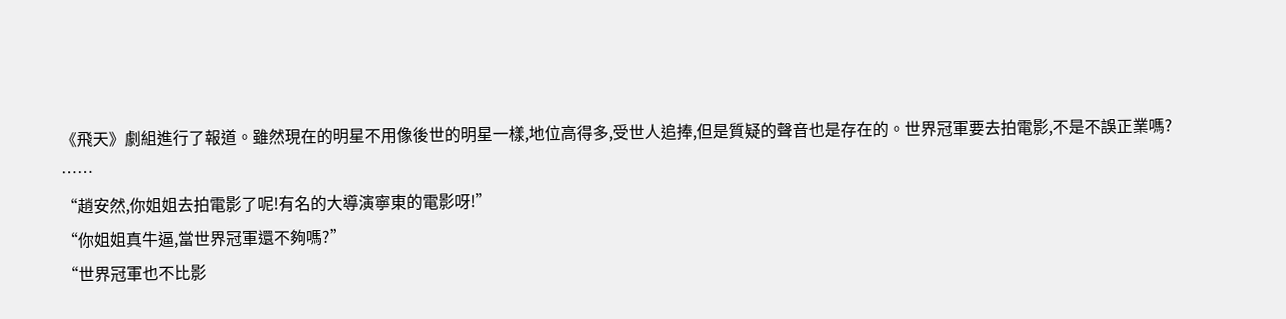《飛天》劇組進行了報道。雖然現在的明星不用像後世的明星一樣,地位高得多,受世人追捧,但是質疑的聲音也是存在的。世界冠軍要去拍電影,不是不誤正業嗎?
……
“趙安然,你姐姐去拍電影了呢!有名的大導演寧東的電影呀!”
“你姐姐真牛逼,當世界冠軍還不夠嗎?”
“世界冠軍也不比影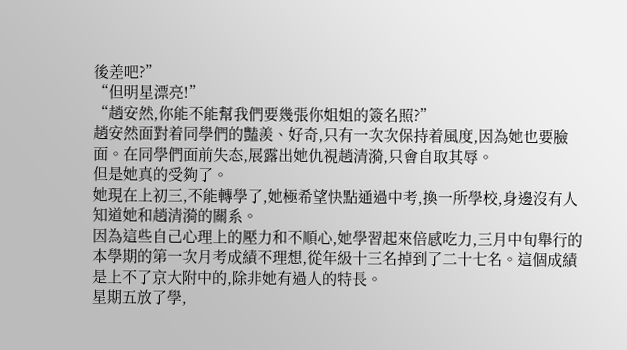後差吧?”
“但明星漂亮!”
“趙安然,你能不能幫我們要幾張你姐姐的簽名照?”
趙安然面對着同學們的豔羨、好奇,只有一次次保持着風度,因為她也要臉面。在同學們面前失态,展露出她仇視趙清漪,只會自取其辱。
但是她真的受夠了。
她現在上初三,不能轉學了,她極希望快點通過中考,換一所學校,身邊沒有人知道她和趙清漪的關系。
因為這些自己心理上的壓力和不順心,她學習起來倍感吃力,三月中旬舉行的本學期的第一次月考成績不理想,從年級十三名掉到了二十七名。這個成績是上不了京大附中的,除非她有過人的特長。
星期五放了學,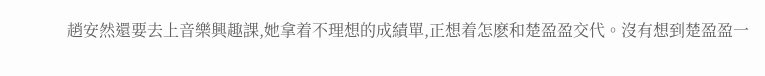趙安然還要去上音樂興趣課,她拿着不理想的成績單,正想着怎麽和楚盈盈交代。沒有想到楚盈盈一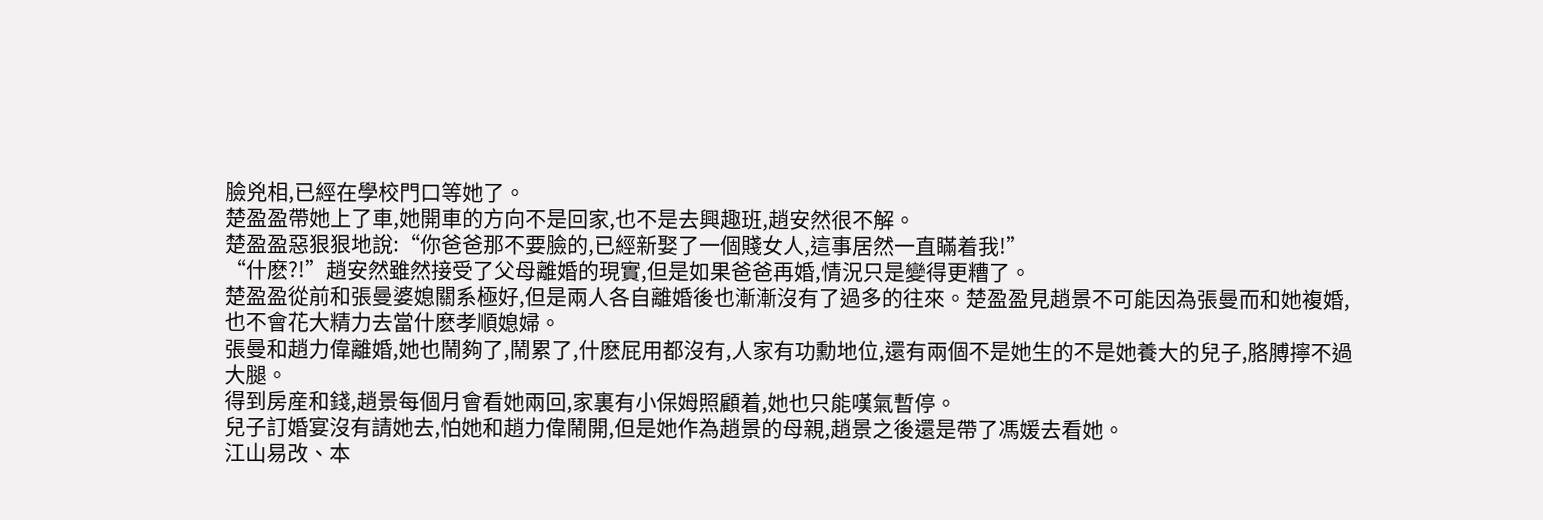臉兇相,已經在學校門口等她了。
楚盈盈帶她上了車,她開車的方向不是回家,也不是去興趣班,趙安然很不解。
楚盈盈惡狠狠地說:“你爸爸那不要臉的,已經新娶了一個賤女人,這事居然一直瞞着我!”
“什麽?!”趙安然雖然接受了父母離婚的現實,但是如果爸爸再婚,情況只是變得更糟了。
楚盈盈從前和張曼婆媳關系極好,但是兩人各自離婚後也漸漸沒有了過多的往來。楚盈盈見趙景不可能因為張曼而和她複婚,也不會花大精力去當什麽孝順媳婦。
張曼和趙力偉離婚,她也鬧夠了,鬧累了,什麽屁用都沒有,人家有功勳地位,還有兩個不是她生的不是她養大的兒子,胳膊擰不過大腿。
得到房産和錢,趙景每個月會看她兩回,家裏有小保姆照顧着,她也只能嘆氣暫停。
兒子訂婚宴沒有請她去,怕她和趙力偉鬧開,但是她作為趙景的母親,趙景之後還是帶了馮媛去看她。
江山易改、本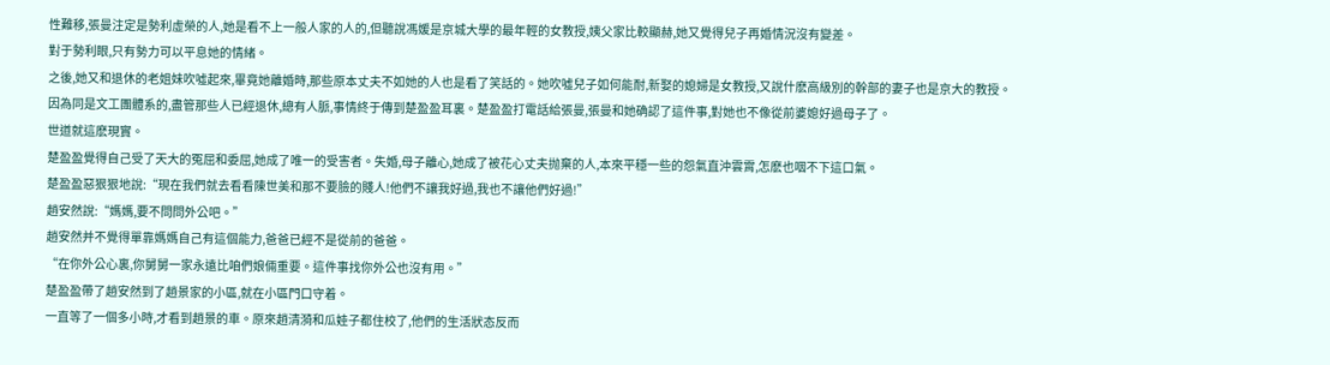性難移,張曼注定是勢利虛榮的人,她是看不上一般人家的人的,但聽說馮媛是京城大學的最年輕的女教授,姨父家比較顯赫,她又覺得兒子再婚情況沒有變差。
對于勢利眼,只有勢力可以平息她的情緒。
之後,她又和退休的老姐妹吹噓起來,畢竟她離婚時,那些原本丈夫不如她的人也是看了笑話的。她吹噓兒子如何能耐,新娶的媳婦是女教授,又說什麽高級別的幹部的妻子也是京大的教授。
因為同是文工團體系的,盡管那些人已經退休,總有人脈,事情終于傳到楚盈盈耳裏。楚盈盈打電話給張曼,張曼和她确認了這件事,對她也不像從前婆媳好過母子了。
世道就這麽現實。
楚盈盈覺得自己受了天大的冤屈和委屈,她成了唯一的受害者。失婚,母子離心,她成了被花心丈夫抛棄的人,本來平穩一些的怨氣直沖雲霄,怎麽也咽不下這口氣。
楚盈盈惡狠狠地說:“現在我們就去看看陳世美和那不要臉的賤人!他們不讓我好過,我也不讓他們好過!”
趙安然說:“媽媽,要不問問外公吧。”
趙安然并不覺得單靠媽媽自己有這個能力,爸爸已經不是從前的爸爸。
“在你外公心裏,你舅舅一家永遠比咱們娘倆重要。這件事找你外公也沒有用。”
楚盈盈帶了趙安然到了趙景家的小區,就在小區門口守着。
一直等了一個多小時,才看到趙景的車。原來趙清漪和瓜娃子都住校了,他們的生活狀态反而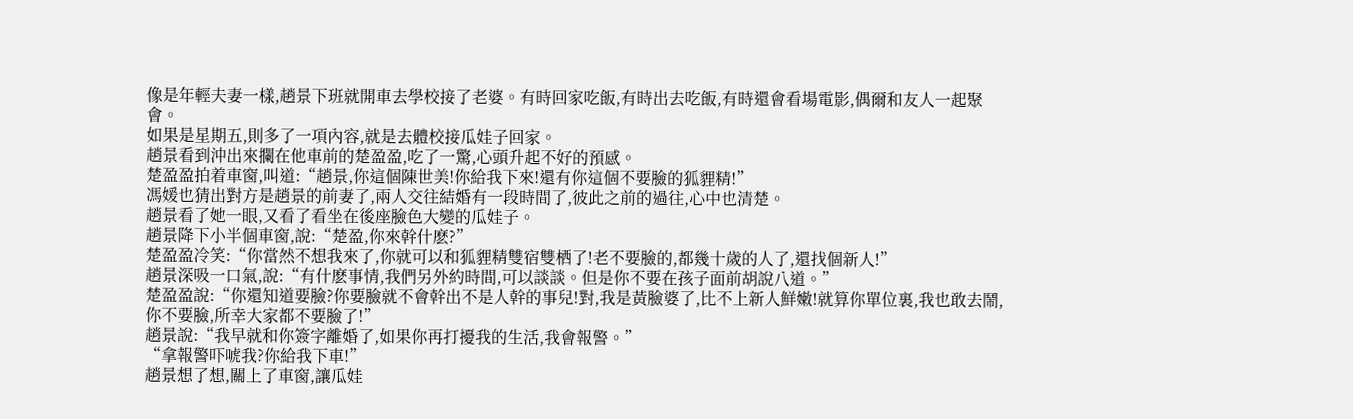像是年輕夫妻一樣,趙景下班就開車去學校接了老婆。有時回家吃飯,有時出去吃飯,有時還會看場電影,偶爾和友人一起聚會。
如果是星期五,則多了一項內容,就是去體校接瓜娃子回家。
趙景看到沖出來攔在他車前的楚盈盈,吃了一驚,心頭升起不好的預感。
楚盈盈拍着車窗,叫道:“趙景,你這個陳世美!你給我下來!還有你這個不要臉的狐貍精!”
馮媛也猜出對方是趙景的前妻了,兩人交往結婚有一段時間了,彼此之前的過往,心中也清楚。
趙景看了她一眼,又看了看坐在後座臉色大變的瓜娃子。
趙景降下小半個車窗,說:“楚盈,你來幹什麽?”
楚盈盈冷笑:“你當然不想我來了,你就可以和狐貍精雙宿雙栖了!老不要臉的,都幾十歲的人了,還找個新人!”
趙景深吸一口氣,說:“有什麽事情,我們另外約時間,可以談談。但是你不要在孩子面前胡說八道。”
楚盈盈說:“你還知道要臉?你要臉就不會幹出不是人幹的事兒!對,我是黃臉婆了,比不上新人鮮嫩!就算你單位裏,我也敢去鬧,你不要臉,所幸大家都不要臉了!”
趙景說:“我早就和你簽字離婚了,如果你再打擾我的生活,我會報警。”
“拿報警吓唬我?你給我下車!”
趙景想了想,關上了車窗,讓瓜娃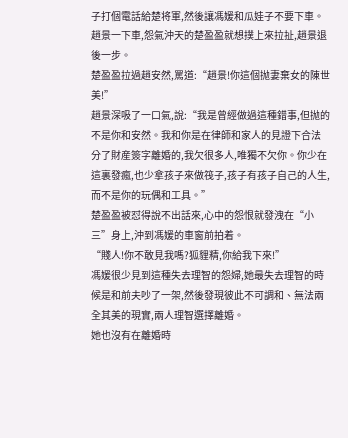子打個電話給楚将軍,然後讓馮媛和瓜娃子不要下車。
趙景一下車,怨氣沖天的楚盈盈就想撲上來拉扯,趙景退後一步。
楚盈盈拉過趙安然,罵道:“趙景!你這個抛妻棄女的陳世美!”
趙景深吸了一口氣,說:“我是曾經做過這種錯事,但抛的不是你和安然。我和你是在律師和家人的見證下合法分了財産簽字離婚的,我欠很多人,唯獨不欠你。你少在這裏發瘋,也少拿孩子來做筏子,孩子有孩子自己的人生,而不是你的玩偶和工具。”
楚盈盈被怼得說不出話來,心中的怨恨就發洩在“小三”身上,沖到馮媛的車窗前拍着。
“賤人!你不敢見我嗎?狐貍精,你給我下來!”
馮媛很少見到這種失去理智的怨婦,她最失去理智的時候是和前夫吵了一架,然後發現彼此不可調和、無法兩全其美的現實,兩人理智選擇離婚。
她也沒有在離婚時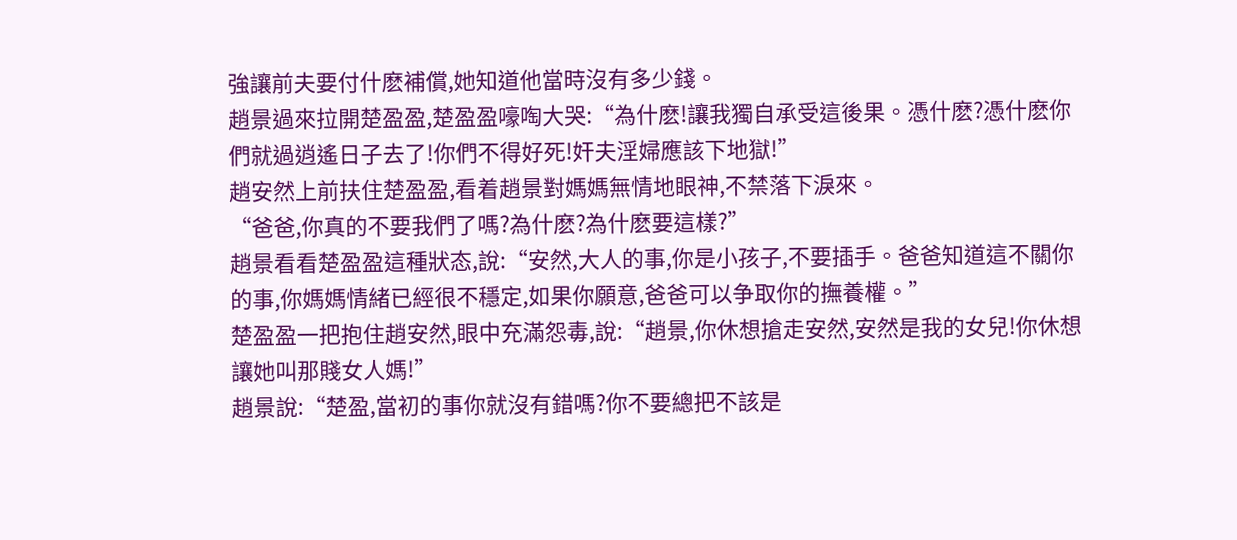強讓前夫要付什麽補償,她知道他當時沒有多少錢。
趙景過來拉開楚盈盈,楚盈盈嚎啕大哭:“為什麽!讓我獨自承受這後果。憑什麽?憑什麽你們就過逍遙日子去了!你們不得好死!奸夫淫婦應該下地獄!”
趙安然上前扶住楚盈盈,看着趙景對媽媽無情地眼神,不禁落下淚來。
“爸爸,你真的不要我們了嗎?為什麽?為什麽要這樣?”
趙景看看楚盈盈這種狀态,說:“安然,大人的事,你是小孩子,不要插手。爸爸知道這不關你的事,你媽媽情緒已經很不穩定,如果你願意,爸爸可以争取你的撫養權。”
楚盈盈一把抱住趙安然,眼中充滿怨毒,說:“趙景,你休想搶走安然,安然是我的女兒!你休想讓她叫那賤女人媽!”
趙景說:“楚盈,當初的事你就沒有錯嗎?你不要總把不該是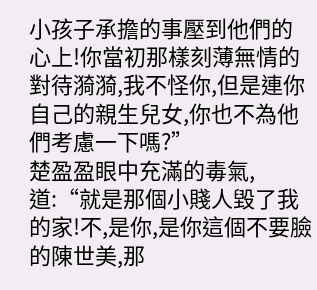小孩子承擔的事壓到他們的心上!你當初那樣刻薄無情的對待漪漪,我不怪你,但是連你自己的親生兒女,你也不為他們考慮一下嗎?”
楚盈盈眼中充滿的毒氣,道:“就是那個小賤人毀了我的家!不,是你,是你這個不要臉的陳世美,那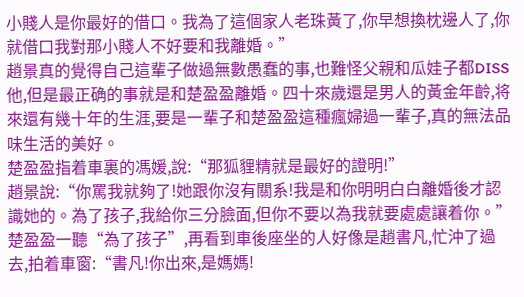小賤人是你最好的借口。我為了這個家人老珠黃了,你早想換枕邊人了,你就借口我對那小賤人不好要和我離婚。”
趙景真的覺得自己這輩子做過無數愚蠢的事,也難怪父親和瓜娃子都DISS他,但是最正确的事就是和楚盈盈離婚。四十來歲還是男人的黃金年齡,将來還有幾十年的生涯,要是一輩子和楚盈盈這種瘋婦過一輩子,真的無法品味生活的美好。
楚盈盈指着車裏的馮媛,說:“那狐貍精就是最好的證明!”
趙景說:“你罵我就夠了!她跟你沒有關系!我是和你明明白白離婚後才認識她的。為了孩子,我給你三分臉面,但你不要以為我就要處處讓着你。”
楚盈盈一聽“為了孩子”,再看到車後座坐的人好像是趙書凡,忙沖了過去,拍着車窗:“書凡!你出來,是媽媽!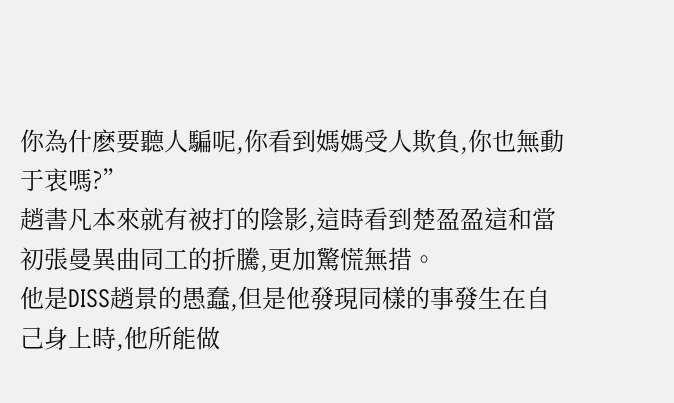你為什麽要聽人騙呢,你看到媽媽受人欺負,你也無動于衷嗎?”
趙書凡本來就有被打的陰影,這時看到楚盈盈這和當初張曼異曲同工的折騰,更加驚慌無措。
他是DISS趙景的愚蠢,但是他發現同樣的事發生在自己身上時,他所能做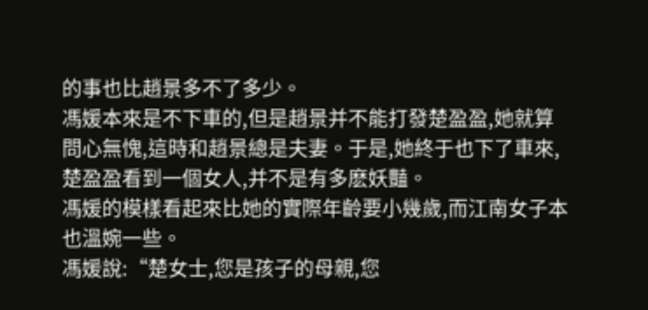的事也比趙景多不了多少。
馮媛本來是不下車的,但是趙景并不能打發楚盈盈,她就算問心無愧,這時和趙景總是夫妻。于是,她終于也下了車來,楚盈盈看到一個女人,并不是有多麽妖豔。
馮媛的模樣看起來比她的實際年齡要小幾歲,而江南女子本也溫婉一些。
馮媛說:“楚女士,您是孩子的母親,您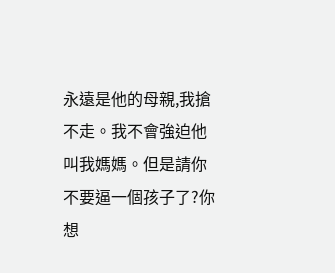永遠是他的母親,我搶不走。我不會強迫他叫我媽媽。但是請你不要逼一個孩子了?你想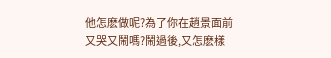他怎麽做呢?為了你在趙景面前又哭又鬧嗎?鬧過後,又怎麽樣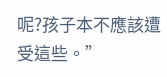呢?孩子本不應該遭受這些。”